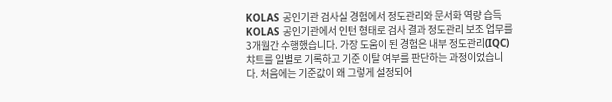KOLAS 공인기관 검사실 경험에서 정도관리와 문서화 역량 습득
KOLAS 공인기관에서 인턴 형태로 검사 결과 정도관리 보조 업무를 3개월간 수행했습니다. 가장 도움이 된 경험은 내부 정도관리(IQC) 챠트를 일별로 기록하고 기준 이탈 여부를 판단하는 과정이었습니다. 처음에는 기준값이 왜 그렇게 설정되어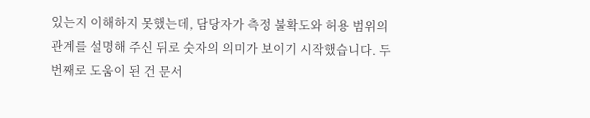있는지 이해하지 못했는데, 담당자가 측정 불확도와 허용 범위의 관계를 설명해 주신 뒤로 숫자의 의미가 보이기 시작했습니다. 두 번째로 도움이 된 건 문서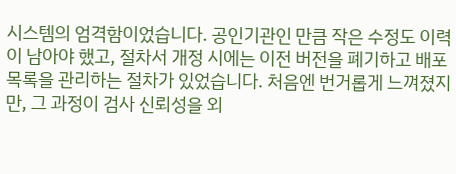시스템의 엄격함이었습니다. 공인기관인 만큼 작은 수정도 이력이 남아야 했고, 절차서 개정 시에는 이전 버전을 폐기하고 배포 목록을 관리하는 절차가 있었습니다. 처음엔 번거롭게 느껴졌지만, 그 과정이 검사 신뢰성을 외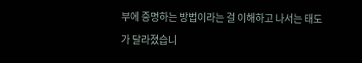부에 증명하는 방법이라는 걸 이해하고 나서는 태도가 달라졌습니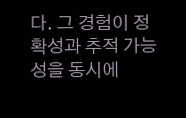다. 그 경험이 정확성과 추적 가능성을 동시에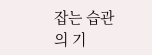잡는 습관의 기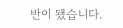반이 됐습니다.